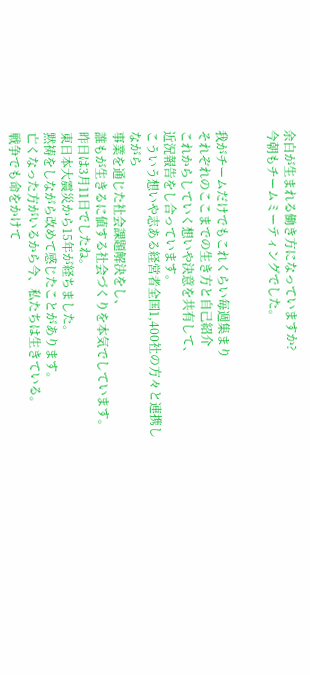余白が生まれる働き方になっていますか?
今朝もチームミーティングでした。


我がチームだけでもこれくらい毎週集まり
それぞれのここまでの生き方と自己紹介
これからしていく想いや決意を共有して、
近況報告をし合っています。
こういう想いや志ある経営者全国1,400社の方々と連携しながら
事業を通じた社会課題解決をし、
誰もが生きるに値する社会づくりを本気でしています。
昨日は3月11日でしたね。
東日本大震災から15年が経ちました。
黙祷をしながら改めて感じたことがあります。
亡くなった方がいるから今、私たちは生きている。
戦争でも命をかけて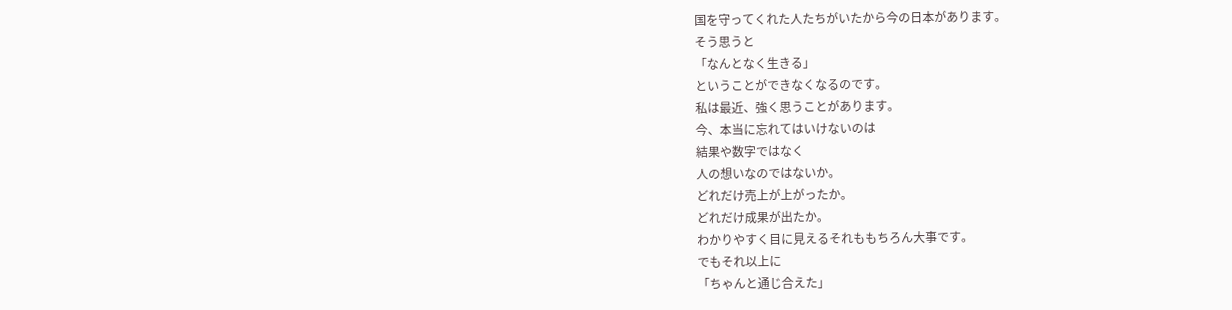国を守ってくれた人たちがいたから今の日本があります。
そう思うと
「なんとなく生きる」
ということができなくなるのです。
私は最近、強く思うことがあります。
今、本当に忘れてはいけないのは
結果や数字ではなく
人の想いなのではないか。
どれだけ売上が上がったか。
どれだけ成果が出たか。
わかりやすく目に見えるそれももちろん大事です。
でもそれ以上に
「ちゃんと通じ合えた」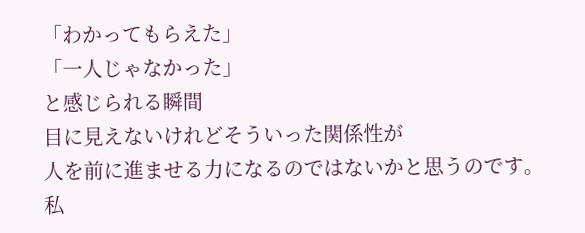「わかってもらえた」
「一人じゃなかった」
と感じられる瞬間
目に見えないけれどそういった関係性が
人を前に進ませる力になるのではないかと思うのです。
私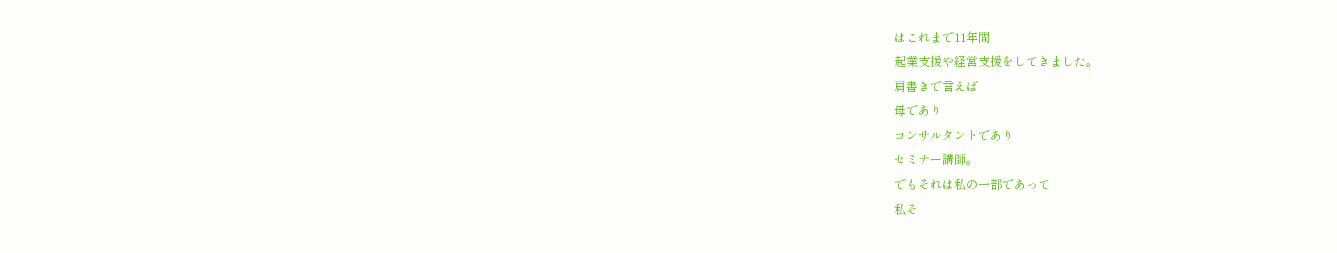はこれまで11年間
起業支援や経営支援をしてきました。
肩書きで言えば
母であり
コンサルタントであり
セミナー講師。
でもそれは私の一部であって
私そ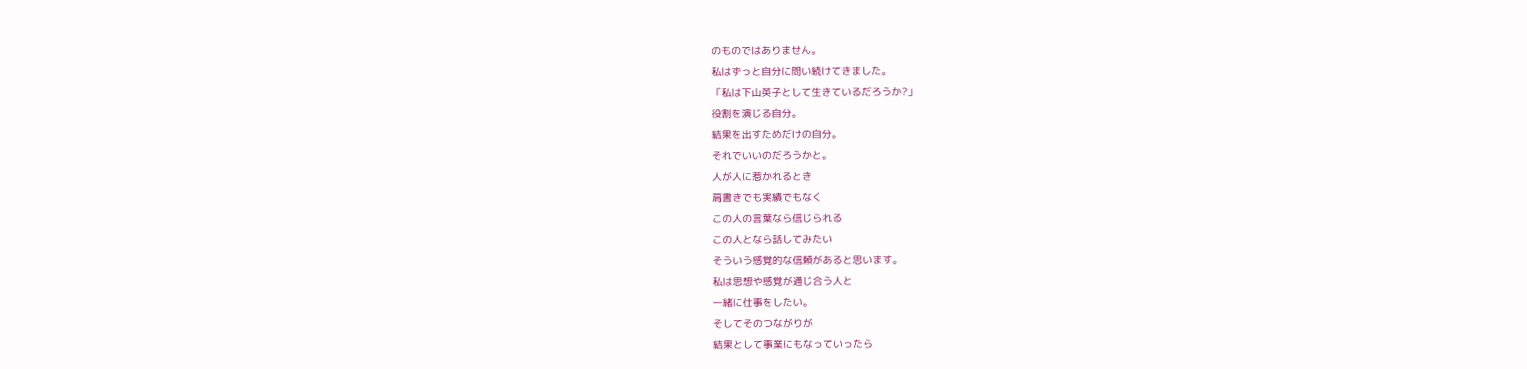のものではありません。
私はずっと自分に問い続けてきました。
「私は下山英子として生きているだろうか?」
役割を演じる自分。
結果を出すためだけの自分。
それでいいのだろうかと。
人が人に惹かれるとき
肩書きでも実績でもなく
この人の言葉なら信じられる
この人となら話してみたい
そういう感覚的な信頼があると思います。
私は思想や感覚が通じ合う人と
一緒に仕事をしたい。
そしてそのつながりが
結果として事業にもなっていったら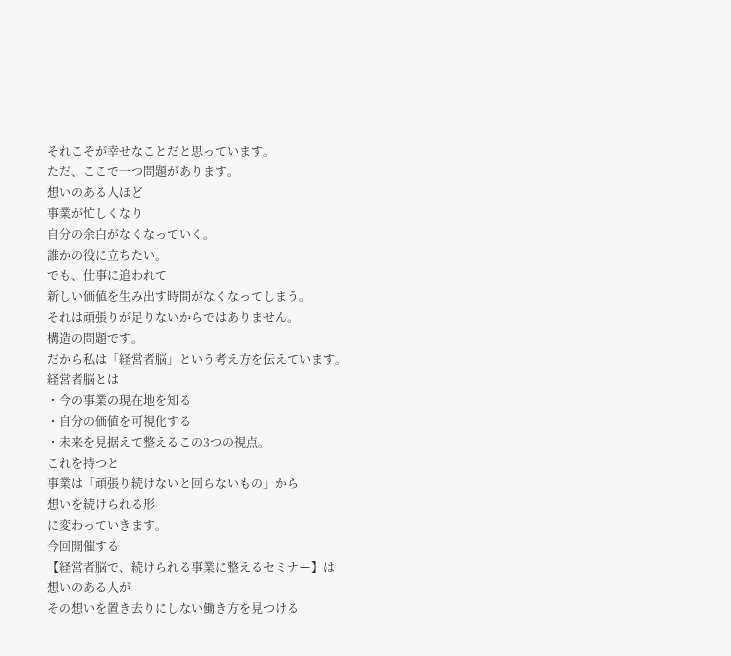それこそが幸せなことだと思っています。
ただ、ここで一つ問題があります。
想いのある人ほど
事業が忙しくなり
自分の余白がなくなっていく。
誰かの役に立ちたい。
でも、仕事に追われて
新しい価値を生み出す時間がなくなってしまう。
それは頑張りが足りないからではありません。
構造の問題です。
だから私は「経営者脳」という考え方を伝えています。
経営者脳とは
・今の事業の現在地を知る
・自分の価値を可視化する
・未来を見据えて整えるこの3つの視点。
これを持つと
事業は「頑張り続けないと回らないもの」から
想いを続けられる形
に変わっていきます。
今回開催する
【経営者脳で、続けられる事業に整えるセミナー】は
想いのある人が
その想いを置き去りにしない働き方を見つける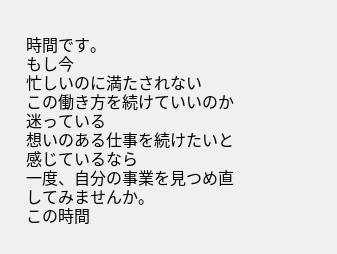時間です。
もし今
忙しいのに満たされない
この働き方を続けていいのか迷っている
想いのある仕事を続けたいと感じているなら
一度、自分の事業を見つめ直してみませんか。
この時間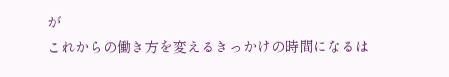が
これからの働き方を変えるきっかけの時間になるは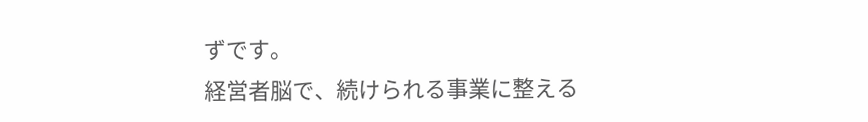ずです。
経営者脳で、続けられる事業に整える